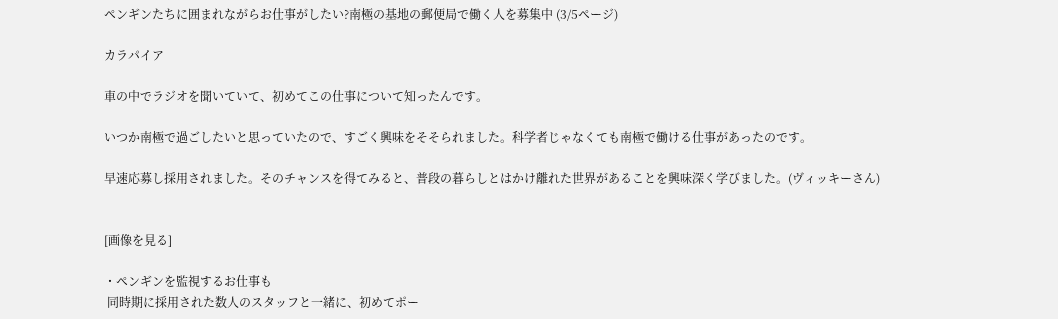ペンギンたちに囲まれながらお仕事がしたい?南極の基地の郵便局で働く人を募集中 (3/5ページ)

カラパイア

車の中でラジオを聞いていて、初めてこの仕事について知ったんです。

いつか南極で過ごしたいと思っていたので、すごく興味をそそられました。科学者じゃなくても南極で働ける仕事があったのです。

早速応募し採用されました。そのチャンスを得てみると、普段の暮らしとはかけ離れた世界があることを興味深く学びました。(ヴィッキーさん)


[画像を見る]

・ペンギンを監視するお仕事も
 同時期に採用された数人のスタッフと一緒に、初めてポー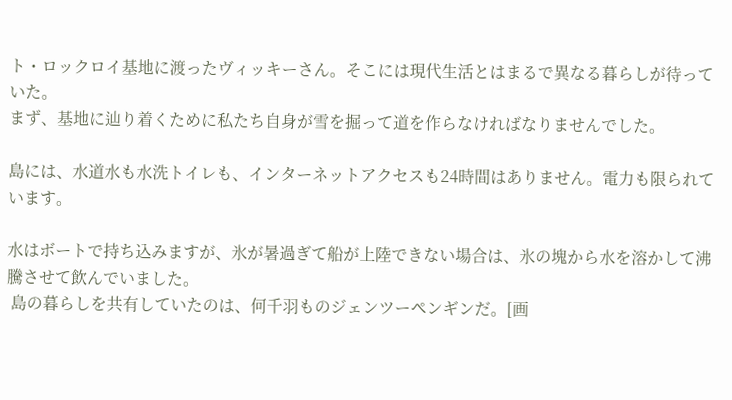ト・ロックロイ基地に渡ったヴィッキーさん。そこには現代生活とはまるで異なる暮らしが待っていた。
まず、基地に辿り着くために私たち自身が雪を掘って道を作らなければなりませんでした。

島には、水道水も水洗トイレも、インターネットアクセスも24時間はありません。電力も限られています。

水はボートで持ち込みますが、氷が暑過ぎて船が上陸できない場合は、氷の塊から水を溶かして沸騰させて飲んでいました。
 島の暮らしを共有していたのは、何千羽ものジェンツーペンギンだ。[画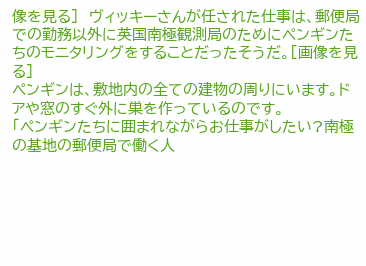像を見る]  ヴィッキーさんが任された仕事は、郵便局での勤務以外に英国南極観測局のためにペンギンたちのモニタリングをすることだったそうだ。[画像を見る]
ペンギンは、敷地内の全ての建物の周りにいます。ドアや窓のすぐ外に巣を作っているのです。
「ペンギンたちに囲まれながらお仕事がしたい?南極の基地の郵便局で働く人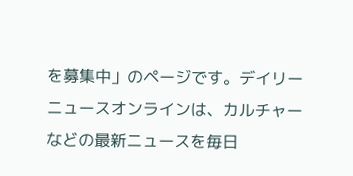を募集中」のページです。デイリーニュースオンラインは、カルチャーなどの最新ニュースを毎日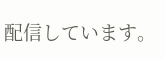配信しています。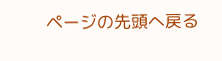ページの先頭へ戻る